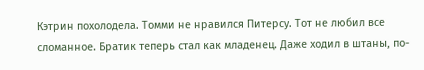Кэтрин похолодела. Томми не нравился Питерсу. Тот не любил все сломанное. Братик теперь стал как младенец. Даже ходил в штаны, по-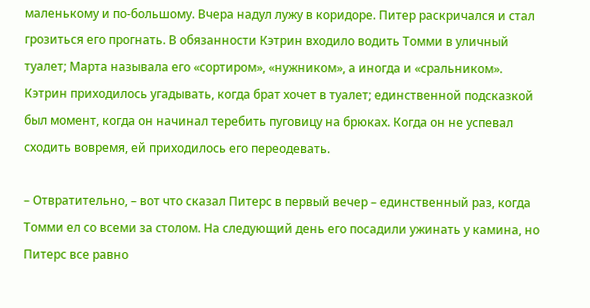маленькому и по-большому. Вчера надул лужу в коридоре. Питер раскричался и стал грозиться его прогнать. В обязанности Кэтрин входило водить Томми в уличный туалет; Марта называла его «сортиром», «нужником», а иногда и «сральником». Кэтрин приходилось угадывать, когда брат хочет в туалет; единственной подсказкой был момент, когда он начинал теребить пуговицу на брюках. Когда он не успевал сходить вовремя, ей приходилось его переодевать.

– Отвратительно, – вот что сказал Питерс в первый вечер – единственный раз, когда Томми ел со всеми за столом. На следующий день его посадили ужинать у камина, но Питерс все равно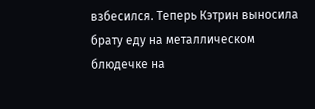взбесился. Теперь Кэтрин выносила брату еду на металлическом блюдечке на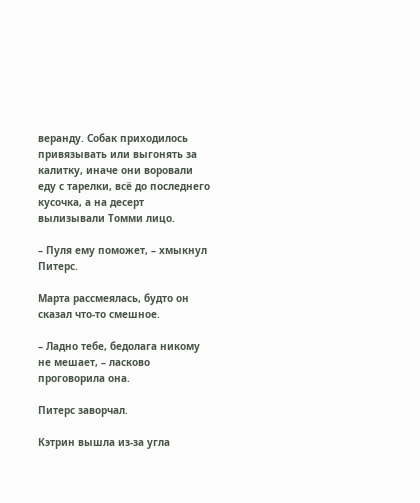веранду. Собак приходилось привязывать или выгонять за калитку, иначе они воровали еду с тарелки, всё до последнего кусочка, а на десерт вылизывали Томми лицо.

– Пуля ему поможет, – хмыкнул Питерс.

Марта рассмеялась, будто он сказал что-то смешное.

– Ладно тебе, бедолага никому не мешает, – ласково проговорила она.

Питерс заворчал.

Кэтрин вышла из-за угла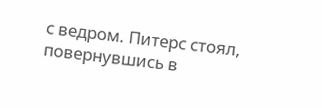с ведром. Питерс стоял, повернувшись в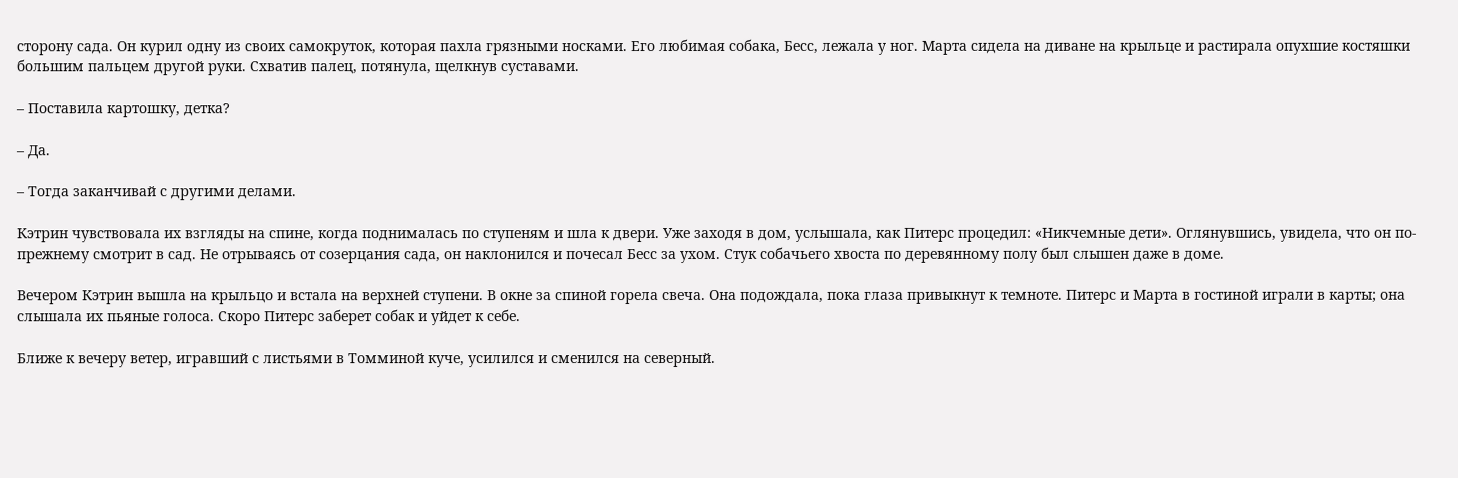сторону сада. Он курил одну из своих самокруток, которая пахла грязными носками. Его любимая собака, Бесс, лежала у ног. Марта сидела на диване на крыльце и растирала опухшие костяшки большим пальцем другой руки. Схватив палец, потянула, щелкнув суставами.

– Поставила картошку, детка?

– Да.

– Тогда заканчивай с другими делами.

Кэтрин чувствовала их взгляды на спине, когда поднималась по ступеням и шла к двери. Уже заходя в дом, услышала, как Питерс процедил: «Никчемные дети». Оглянувшись, увидела, что он по-прежнему смотрит в сад. Не отрываясь от созерцания сада, он наклонился и почесал Бесс за ухом. Стук собачьего хвоста по деревянному полу был слышен даже в доме.

Вечером Кэтрин вышла на крыльцо и встала на верхней ступени. В окне за спиной горела свеча. Она подождала, пока глаза привыкнут к темноте. Питерс и Марта в гостиной играли в карты; она слышала их пьяные голоса. Скоро Питерс заберет собак и уйдет к себе.

Ближе к вечеру ветер, игравший с листьями в Томминой куче, усилился и сменился на северный.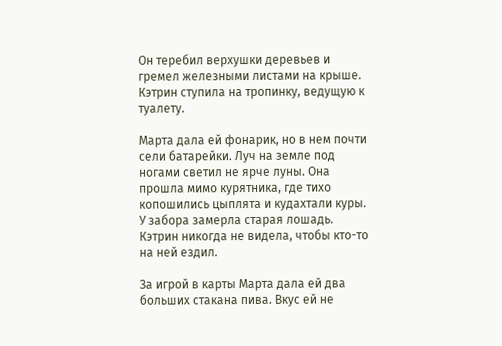Он теребил верхушки деревьев и гремел железными листами на крыше. Кэтрин ступила на тропинку, ведущую к туалету.

Марта дала ей фонарик, но в нем почти сели батарейки. Луч на земле под ногами светил не ярче луны. Она прошла мимо курятника, где тихо копошились цыплята и кудахтали куры. У забора замерла старая лошадь. Кэтрин никогда не видела, чтобы кто-то на ней ездил.

За игрой в карты Марта дала ей два больших стакана пива. Вкус ей не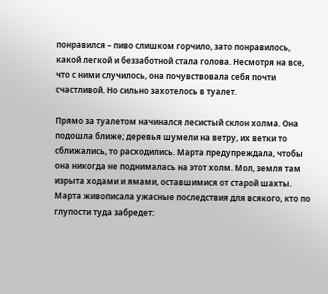понравился – пиво слишком горчило, зато понравилось, какой легкой и беззаботной стала голова. Несмотря на все, что с ними случилось, она почувствовала себя почти счастливой. Но сильно захотелось в туалет.

Прямо за туалетом начинался лесистый склон холма. Она подошла ближе; деревья шумели на ветру, их ветки то сближались, то расходились. Марта предупреждала, чтобы она никогда не поднималась на этот холм. Мол, земля там изрыта ходами и ямами, оставшимися от старой шахты. Марта живописала ужасные последствия для всякого, кто по глупости туда забредет: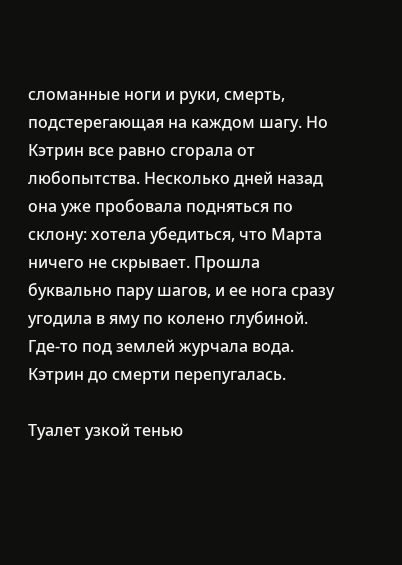сломанные ноги и руки, смерть, подстерегающая на каждом шагу. Но Кэтрин все равно сгорала от любопытства. Несколько дней назад она уже пробовала подняться по склону: хотела убедиться, что Марта ничего не скрывает. Прошла буквально пару шагов, и ее нога сразу угодила в яму по колено глубиной. Где-то под землей журчала вода. Кэтрин до смерти перепугалась.

Туалет узкой тенью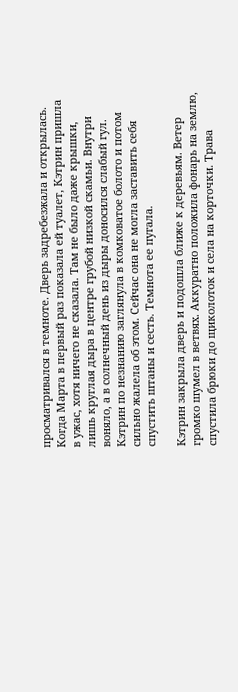просматривался в темноте. Дверь задребезжала и открылась. Когда Марта в первый раз показала ей туалет, Кэтрин пришла в ужас, хотя ничего не сказала. Там не было даже крышки, лишь круглая дыра в центре грубой низкой скамьи. Внутри воняло, а в солнечный день из дыры доносился слабый гул. Кэтрин по незнанию заглянула в комковатое болото и потом сильно жалела об этом. Сейчас она не могла заставить себя спустить штаны и сесть. Темнота ее пугала.

Кэтрин закрыла дверь и подошла ближе к деревьям. Ветер громко шумел в ветвях. Аккуратно положила фонарь на землю, спустила брюки до щиколоток и села на корточки. Трава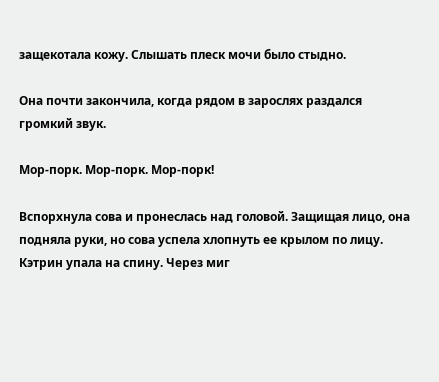защекотала кожу. Слышать плеск мочи было стыдно.

Она почти закончила, когда рядом в зарослях раздался громкий звук.

Мор-порк. Мор-порк. Мор-порк!

Вспорхнула сова и пронеслась над головой. Защищая лицо, она подняла руки, но сова успела хлопнуть ее крылом по лицу. Кэтрин упала на спину. Через миг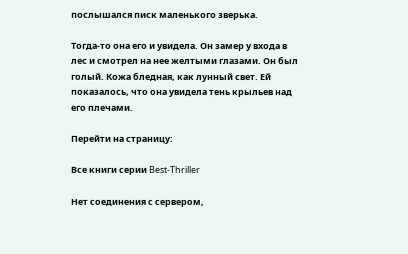послышался писк маленького зверька.

Тогда-то она его и увидела. Он замер у входа в лес и смотрел на нее желтыми глазами. Он был голый. Кожа бледная, как лунный свет. Ей показалось, что она увидела тень крыльев над его плечами.

Перейти на страницу:

Все книги серии Best-Thriller

Нет соединения с сервером,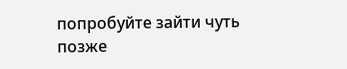попробуйте зайти чуть позже